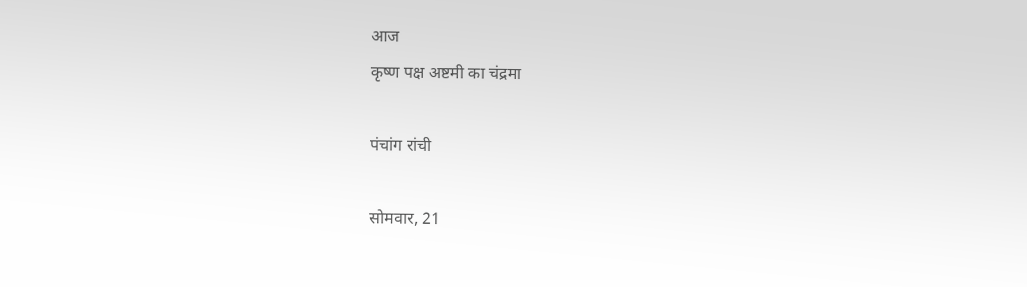आज
कृष्ण पक्ष अष्टमी का चंद्रमा

पंचांग रांची

सोमवार, 21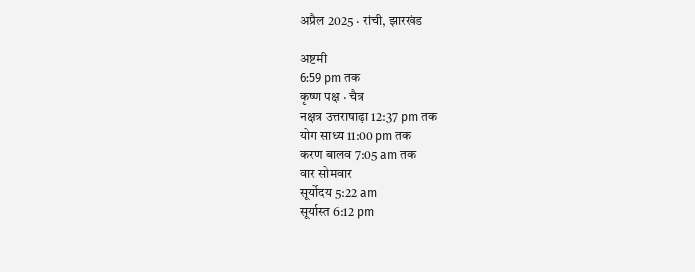अप्रैल 2025 · रांची, झारखंड

अष्टमी
6:59 pm तक
कृष्ण पक्ष · चैत्र
नक्षत्र उत्तराषाढ़ा 12:37 pm तक
योग साध्य 11:00 pm तक
करण बालव 7:05 am तक
वार सोमवार
सूर्योदय 5:22 am
सूर्यास्त 6:12 pm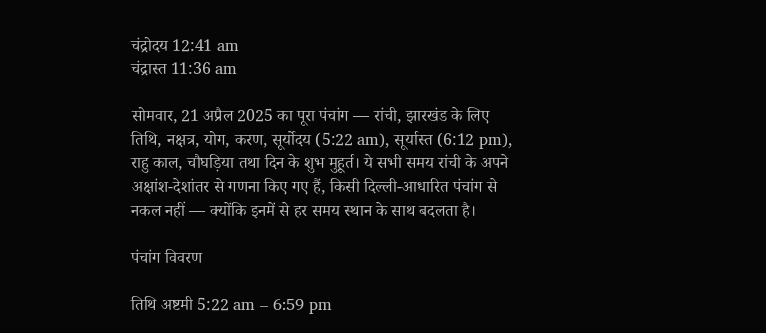चंद्रोदय 12:41 am
चंद्रास्त 11:36 am

सोमवार, 21 अप्रैल 2025 का पूरा पंचांग — रांची, झारखंड के लिए तिथि, नक्षत्र, योग, करण, सूर्योदय (5:22 am), सूर्यास्त (6:12 pm), राहु काल, चौघड़िया तथा दिन के शुभ मुहूर्त। ये सभी समय रांची के अपने अक्षांश-देशांतर से गणना किए गए हैं, किसी दिल्ली-आधारित पंचांग से नकल नहीं — क्योंकि इनमें से हर समय स्थान के साथ बदलता है।

पंचांग विवरण

तिथि अष्टमी 5:22 am – 6:59 pm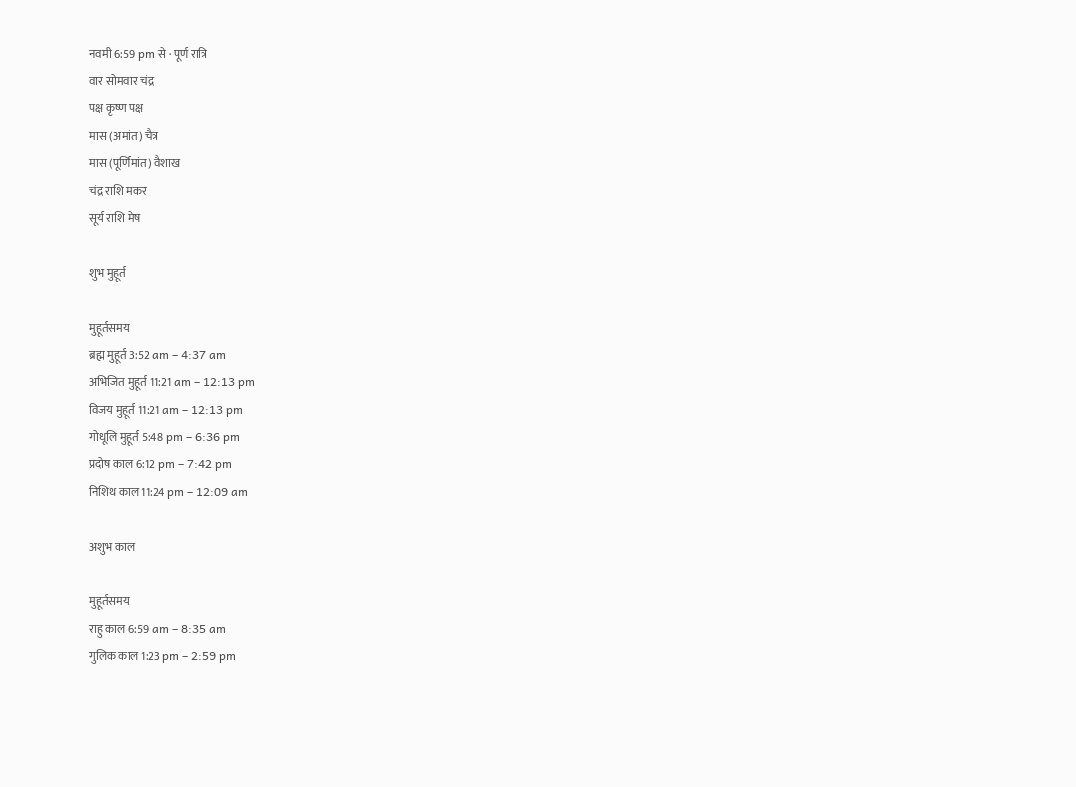नवमी 6:59 pm से · पूर्ण रात्रि
वार सोमवार चंद्र
पक्ष कृष्ण पक्ष
मास (अमांत) चैत्र
मास (पूर्णिमांत) वैशाख
चंद्र राशि मकर
सूर्य राशि मेष

शुभ मुहूर्त

मुहूर्तसमय
ब्रह्म मुहूर्त 3:52 am – 4:37 am
अभिजित मुहूर्त 11:21 am – 12:13 pm
विजय मुहूर्त 11:21 am – 12:13 pm
गोधूलि मुहूर्त 5:48 pm – 6:36 pm
प्रदोष काल 6:12 pm – 7:42 pm
निशिथ काल 11:24 pm – 12:09 am

अशुभ काल

मुहूर्तसमय
राहु काल 6:59 am – 8:35 am
गुलिक काल 1:23 pm – 2:59 pm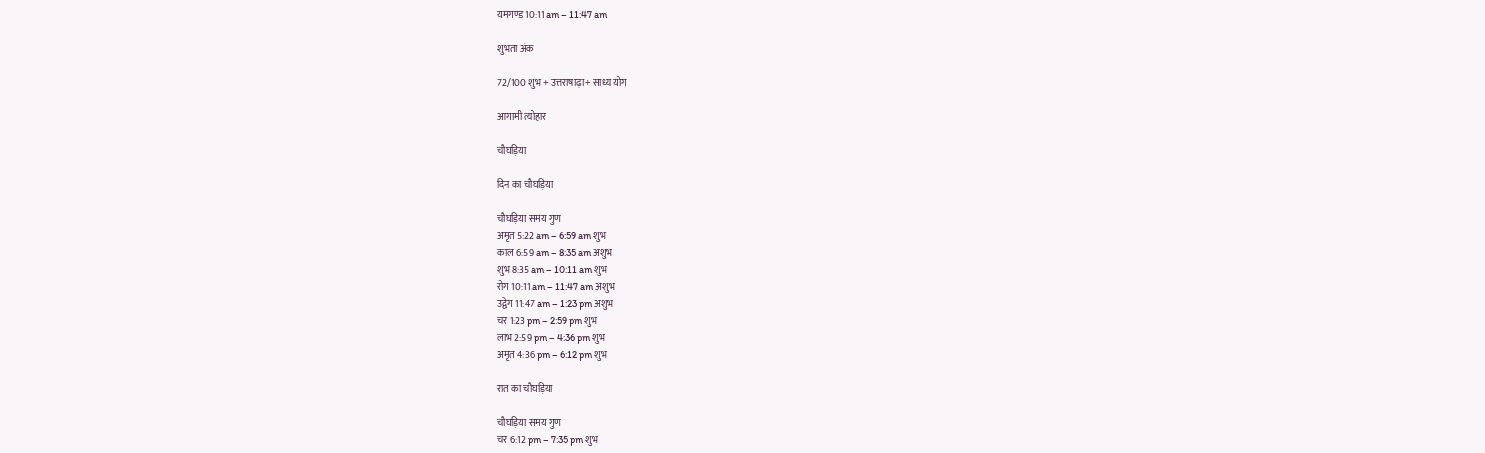यमगण्ड 10:11 am – 11:47 am

शुभता अंक

72/100 शुभ + उत्तराषाढ़ा+ साध्य योग

आगामी त्योहार

चौघड़िया

दिन का चौघड़िया

चौघड़िया समय गुण
अमृत 5:22 am – 6:59 am शुभ
काल 6:59 am – 8:35 am अशुभ
शुभ 8:35 am – 10:11 am शुभ
रोग 10:11 am – 11:47 am अशुभ
उद्वेग 11:47 am – 1:23 pm अशुभ
चर 1:23 pm – 2:59 pm शुभ
लाभ 2:59 pm – 4:36 pm शुभ
अमृत 4:36 pm – 6:12 pm शुभ

रात का चौघड़िया

चौघड़िया समय गुण
चर 6:12 pm – 7:35 pm शुभ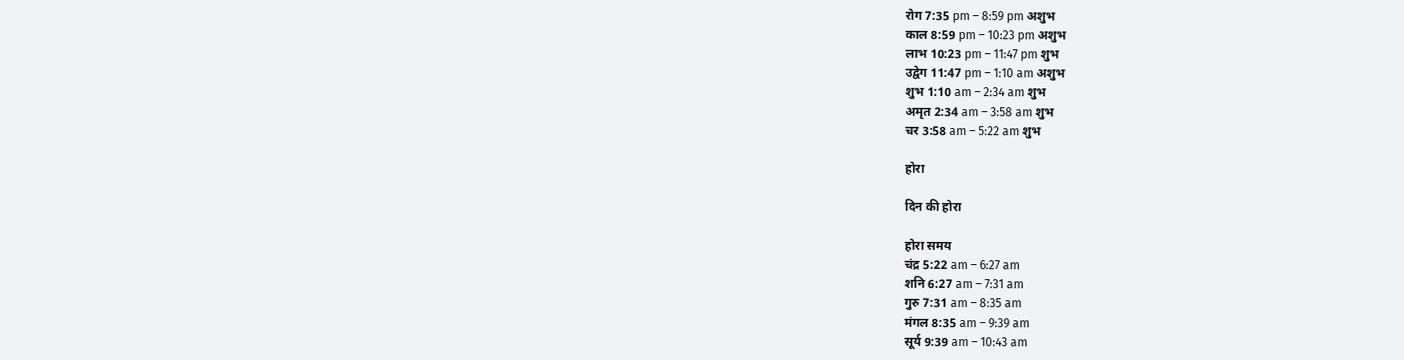रोग 7:35 pm – 8:59 pm अशुभ
काल 8:59 pm – 10:23 pm अशुभ
लाभ 10:23 pm – 11:47 pm शुभ
उद्वेग 11:47 pm – 1:10 am अशुभ
शुभ 1:10 am – 2:34 am शुभ
अमृत 2:34 am – 3:58 am शुभ
चर 3:58 am – 5:22 am शुभ

होरा

दिन की होरा

होरा समय
चंद्र 5:22 am – 6:27 am
शनि 6:27 am – 7:31 am
गुरु 7:31 am – 8:35 am
मंगल 8:35 am – 9:39 am
सूर्य 9:39 am – 10:43 am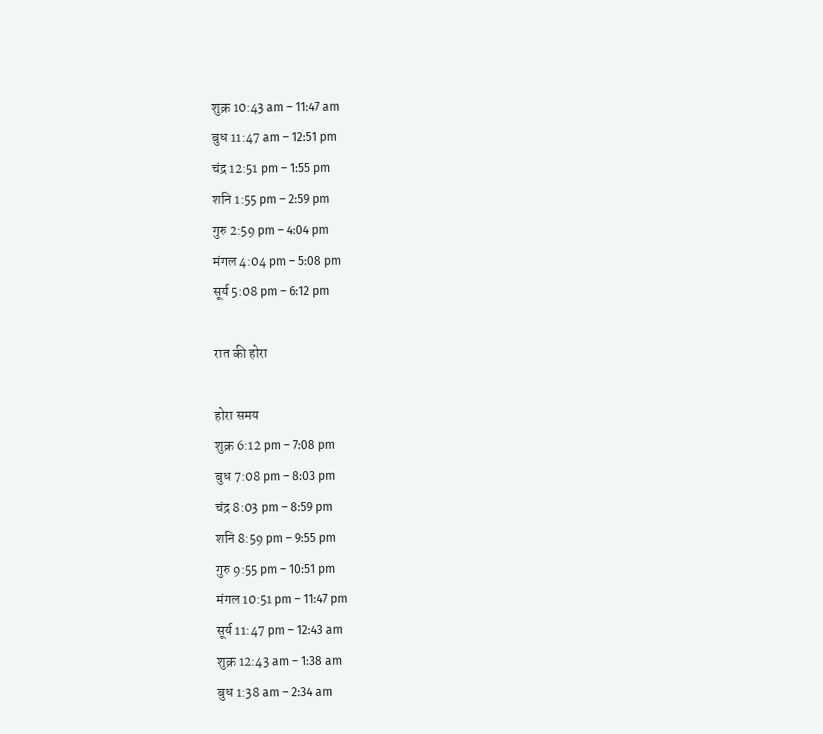शुक्र 10:43 am – 11:47 am
बुध 11:47 am – 12:51 pm
चंद्र 12:51 pm – 1:55 pm
शनि 1:55 pm – 2:59 pm
गुरु 2:59 pm – 4:04 pm
मंगल 4:04 pm – 5:08 pm
सूर्य 5:08 pm – 6:12 pm

रात की होरा

होरा समय
शुक्र 6:12 pm – 7:08 pm
बुध 7:08 pm – 8:03 pm
चंद्र 8:03 pm – 8:59 pm
शनि 8:59 pm – 9:55 pm
गुरु 9:55 pm – 10:51 pm
मंगल 10:51 pm – 11:47 pm
सूर्य 11:47 pm – 12:43 am
शुक्र 12:43 am – 1:38 am
बुध 1:38 am – 2:34 am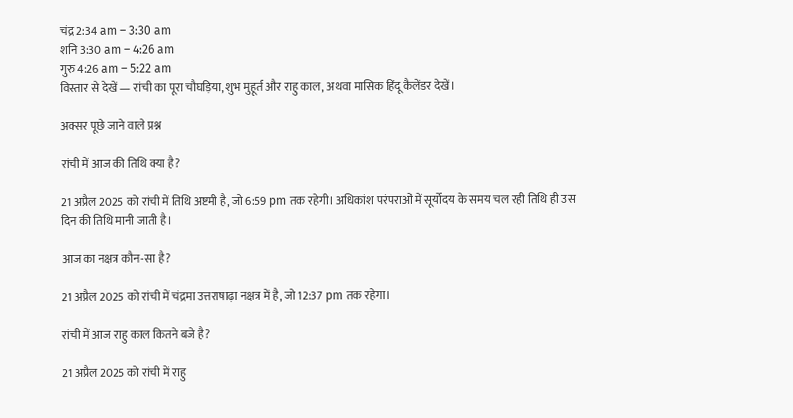चंद्र 2:34 am – 3:30 am
शनि 3:30 am – 4:26 am
गुरु 4:26 am – 5:22 am
विस्तार से देखें — रांची का पूरा चौघड़िया, शुभ मुहूर्त और राहु काल, अथवा मासिक हिंदू कैलेंडर देखें।

अक्सर पूछे जाने वाले प्रश्न

रांची में आज की तिथि क्या है?

21 अप्रैल 2025 को रांची में तिथि अष्टमी है, जो 6:59 pm तक रहेगी। अधिकांश परंपराओं में सूर्योदय के समय चल रही तिथि ही उस दिन की तिथि मानी जाती है।

आज का नक्षत्र कौन-सा है?

21 अप्रैल 2025 को रांची में चंद्रमा उत्तराषाढ़ा नक्षत्र में है, जो 12:37 pm तक रहेगा।

रांची में आज राहु काल कितने बजे है?

21 अप्रैल 2025 को रांची में राहु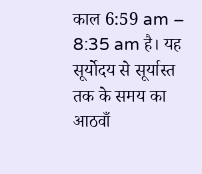काल 6:59 am – 8:35 am है। यह सूर्योदय से सूर्यास्त तक के समय का आठवाँ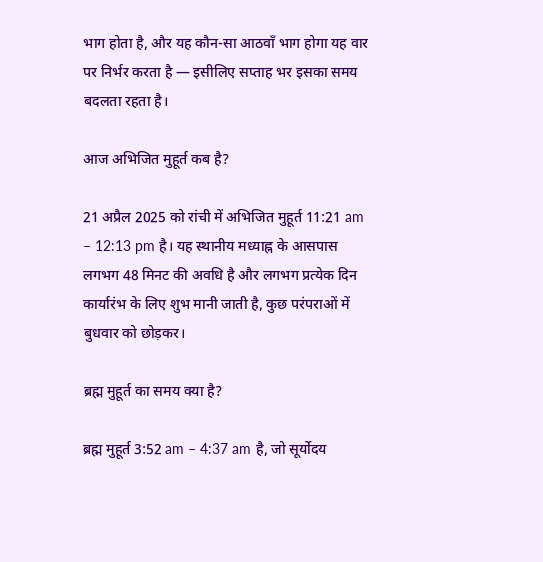भाग होता है, और यह कौन-सा आठवाँ भाग होगा यह वार पर निर्भर करता है — इसीलिए सप्ताह भर इसका समय बदलता रहता है।

आज अभिजित मुहूर्त कब है?

21 अप्रैल 2025 को रांची में अभिजित मुहूर्त 11:21 am – 12:13 pm है। यह स्थानीय मध्याह्न के आसपास लगभग 48 मिनट की अवधि है और लगभग प्रत्येक दिन कार्यारंभ के लिए शुभ मानी जाती है, कुछ परंपराओं में बुधवार को छोड़कर।

ब्रह्म मुहूर्त का समय क्या है?

ब्रह्म मुहूर्त 3:52 am – 4:37 am है, जो सूर्योदय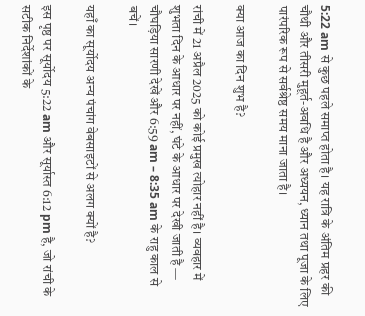5:22 am से कुछ पहले समाप्त होता है। यह रात्रि के अंतिम प्रहर की चौथी और तीसरी मुहूर्त-अवधि है और अध्ययन, ध्यान तथा पूजा के लिए पारंपरिक रूप से सर्वश्रेष्ठ समय माना जाता है।

क्या आज का दिन शुभ है?

रांची में 21 अप्रैल 2025 को कोई प्रमुख त्योहार नहीं है। व्यवहार में शुभता दिन के आधार पर नहीं, घंटे के आधार पर देखी जाती है — चौघड़िया सारणी देखें और 6:59 am – 8:35 am के राहु काल से बचें।

यहाँ का सूर्योदय अन्य पंचांग वेबसाइटों से अलग क्यों है?

इस पृष्ठ पर सूर्योदय 5:22 am और सूर्यास्त 6:12 pm है, जो रांची के सटीक निर्देशांकों के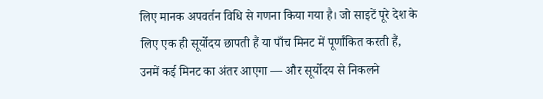लिए मानक अपवर्तन विधि से गणना किया गया है। जो साइटें पूरे देश के लिए एक ही सूर्योदय छापती हैं या पाँच मिनट में पूर्णांकित करती हैं, उनमें कई मिनट का अंतर आएगा — और सूर्योदय से निकलने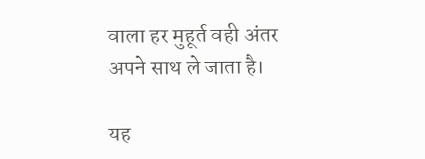वाला हर मुहूर्त वही अंतर अपने साथ ले जाता है।

यह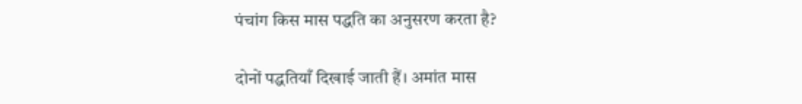पंचांग किस मास पद्धति का अनुसरण करता है?

दोनों पद्धतियाँ दिखाई जाती हैं। अमांत मास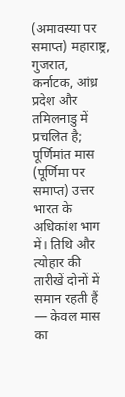(अमावस्या पर समाप्त) महाराष्ट्र, गुजरात, कर्नाटक, आंध्र प्रदेश और तमिलनाडु में प्रचलित है; पूर्णिमांत मास (पूर्णिमा पर समाप्त) उत्तर भारत के अधिकांश भाग में। तिथि और त्योहार की तारीखें दोनों में समान रहती हैं — केवल मास का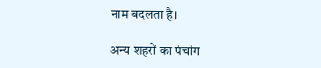नाम बदलता है।

अन्य शहरों का पंचांग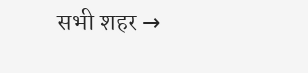सभी शहर →